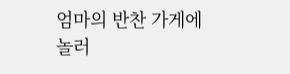엄마의 반찬 가게에 놀러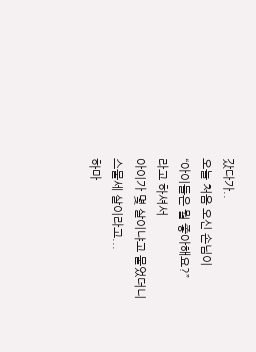갔다가..
오늘 처음 오신 손님이
“아이들은 뭘 좋아해요?”
라고 하셔서
아이가 몇 살이냐고 물었더니
스물세 살이라고...
하마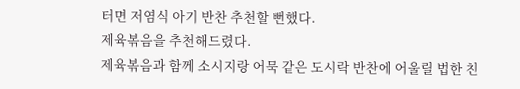터면 저염식 아기 반찬 추천할 뻔했다.
제육볶음을 추천해드렸다.
제육볶음과 함께 소시지랑 어묵 같은 도시락 반찬에 어울릴 법한 친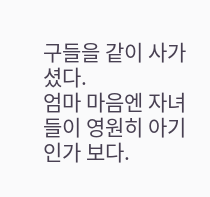구들을 같이 사가셨다.
엄마 마음엔 자녀들이 영원히 아기인가 보다.